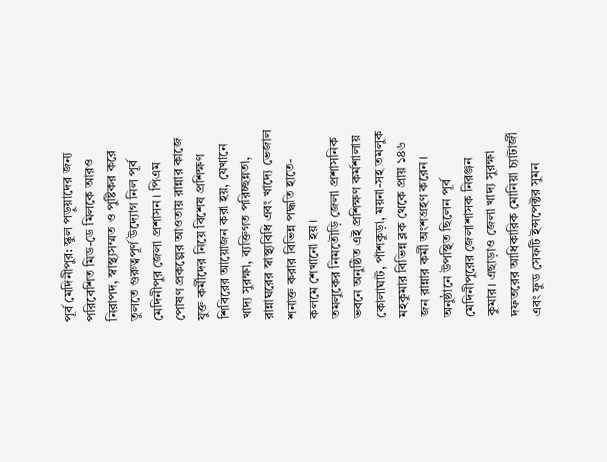পূর্ব মেদিনীপুর: স্কুল পড়ুয়াদের জন্য পরিবেশিত মিড-ডে মিলকে আরও নিরাপদ, স্বাস্থ্যসম্মত ও পুষ্টিকর করে তুলতে গুরুত্বপূর্ণ উদ্যোগ নিল পূর্ব মেদিনীপুর জেলা প্রশাসন। পিএম পোষণ প্রকল্পের আওতায় রান্নার কাজে যুক্ত কর্মীদের নিয়ে বিশেষ প্রশিক্ষণ শিবিরের আয়োজন করা হয়, যেখানে খাদ্য সুরক্ষা, ব্যক্তিগত পরিচ্ছন্নতা, রান্নাঘরের স্বাস্থ্যবিধি এবং খাদ্যে ভেজাল শনাক্ত করার বিভিন্ন পদ্ধতি হাতে-কলমে শেখানো হয়।
তমলুকের নিমতৌড়ি জেলা প্রশাসনিক ভবনে অনুষ্ঠিত এই প্রশিক্ষণ কর্মশালায় কোলাঘাট, পাঁশকুড়া, ময়না-সহ তমলুক মহকুমার বিভিন্ন ব্লক থেকে প্রায় ১৪৬ জন রান্নার কর্মী অংশগ্রহণ করেন। অনুষ্ঠানে উপস্থিত ছিলেন পূর্ব মেদিনীপুরের জেলাশাসক নিরঞ্জন কুমার। এছাড়াও জেলা খাদ্য সুরক্ষা দফতরের আধিকারিক মোনিয়া চ্যাটার্জী এবং ফুড সেফটি ইন্সপেক্টর সুমন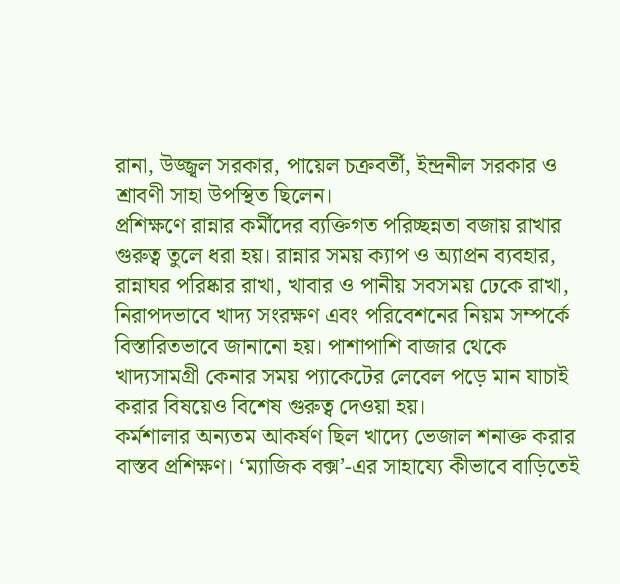রানা, উজ্জ্বল সরকার, পায়েল চক্রবর্তী, ইন্দ্রনীল সরকার ও শ্রাবণী সাহা উপস্থিত ছিলেন।
প্রশিক্ষণে রান্নার কর্মীদের ব্যক্তিগত পরিচ্ছন্নতা বজায় রাখার গুরুত্ব তুলে ধরা হয়। রান্নার সময় ক্যাপ ও অ্যাপ্রন ব্যবহার, রান্নাঘর পরিষ্কার রাখা, খাবার ও পানীয় সবসময় ঢেকে রাখা, নিরাপদভাবে খাদ্য সংরক্ষণ এবং পরিবেশনের নিয়ম সম্পর্কে বিস্তারিতভাবে জানানো হয়। পাশাপাশি বাজার থেকে খাদ্যসামগ্রী কেনার সময় প্যাকেটের লেবেল পড়ে মান যাচাই করার বিষয়েও বিশেষ গুরুত্ব দেওয়া হয়।
কর্মশালার অন্যতম আকর্ষণ ছিল খাদ্যে ভেজাল শনাক্ত করার বাস্তব প্রশিক্ষণ। ‘ম্যাজিক বক্স’-এর সাহায্যে কীভাবে বাড়িতেই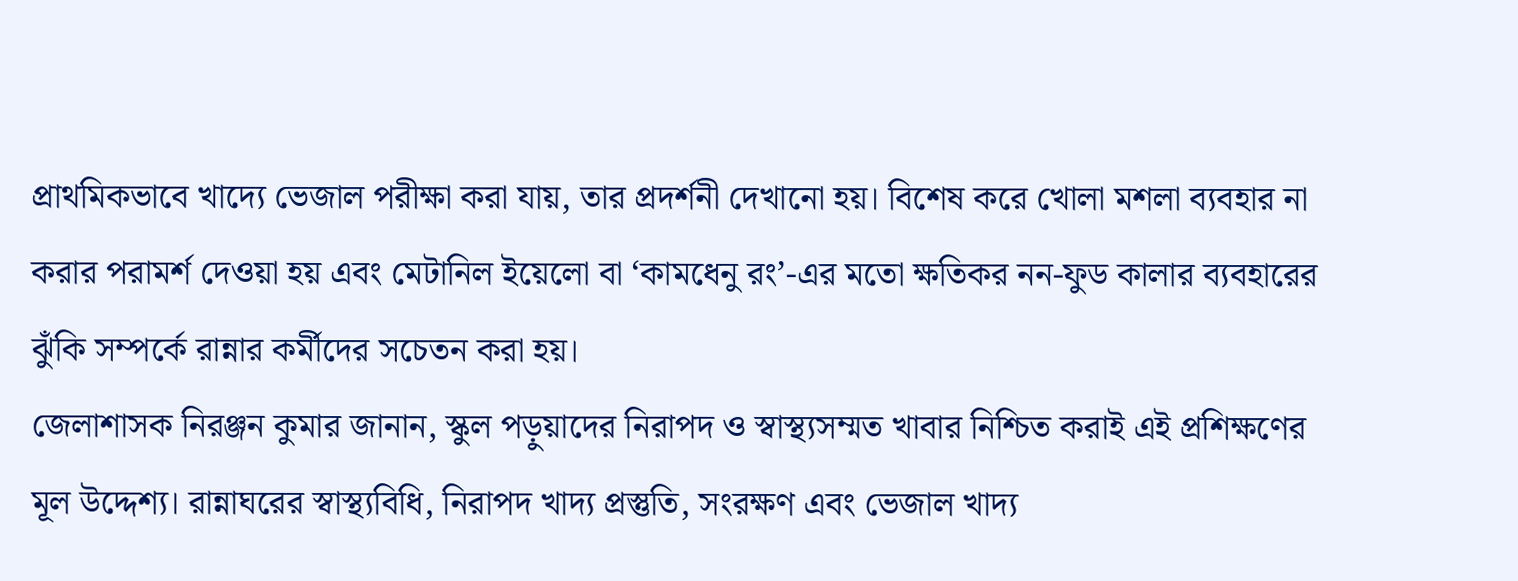প্রাথমিকভাবে খাদ্যে ভেজাল পরীক্ষা করা যায়, তার প্রদর্শনী দেখানো হয়। বিশেষ করে খোলা মশলা ব্যবহার না করার পরামর্শ দেওয়া হয় এবং মেটানিল ইয়েলো বা ‘কামধেনু রং’-এর মতো ক্ষতিকর নন-ফুড কালার ব্যবহারের ঝুঁকি সম্পর্কে রান্নার কর্মীদের সচেতন করা হয়।
জেলাশাসক নিরঞ্জন কুমার জানান, স্কুল পড়ুয়াদের নিরাপদ ও স্বাস্থ্যসম্মত খাবার নিশ্চিত করাই এই প্রশিক্ষণের মূল উদ্দেশ্য। রান্নাঘরের স্বাস্থ্যবিধি, নিরাপদ খাদ্য প্রস্তুতি, সংরক্ষণ এবং ভেজাল খাদ্য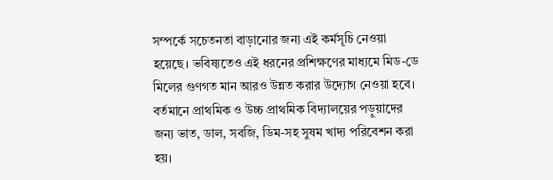সম্পর্কে সচেতনতা বাড়ানোর জন্য এই কর্মসূচি নেওয়া হয়েছে। ভবিষ্যতেও এই ধরনের প্রশিক্ষণের মাধ্যমে মিড-ডে মিলের গুণগত মান আরও উন্নত করার উদ্যোগ নেওয়া হবে।
বর্তমানে প্রাথমিক ও উচ্চ প্রাথমিক বিদ্যালয়ের পড়ুয়াদের জন্য ভাত, ডাল, সবজি, ডিম-সহ সুষম খাদ্য পরিবেশন করা হয়।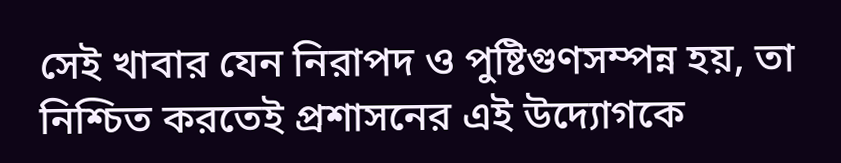সেই খাবার যেন নিরাপদ ও পুষ্টিগুণসম্পন্ন হয়, তা নিশ্চিত করতেই প্রশাসনের এই উদ্যোগকে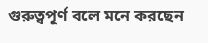গুরুত্বপূর্ণ বলে মনে করছেন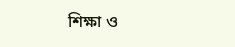শিক্ষা ও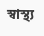স্বাস্থ্য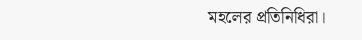মহলের প্রতিনিধিরা।